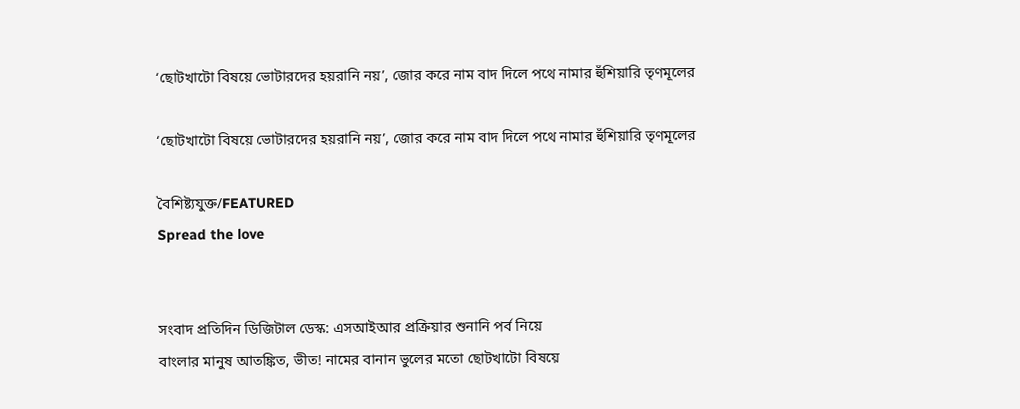‘ছোটখাটো বিষয়ে ভোটারদের হয়রানি নয়’, জোর করে নাম বাদ দিলে পথে নামার হুঁশিয়ারি তৃণমূলের

‘ছোটখাটো বিষয়ে ভোটারদের হয়রানি নয়’, জোর করে নাম বাদ দিলে পথে নামার হুঁশিয়ারি তৃণমূলের

বৈশিষ্ট্যযুক্ত/FEATURED
Spread the love


সংবাদ প্রতিদিন ডিজিটাল ডেস্ক: এসআইআর প্রক্রিয়ার শুনানি পর্ব নিয়ে
বাংলার মানুষ আতঙ্কিত, ভীত! নামের বানান ভুলের মতো ছোটখাটো বিষয়ে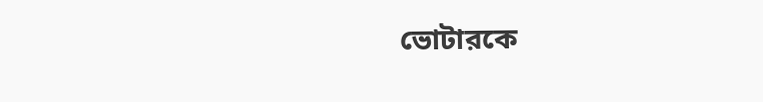ভোটারকে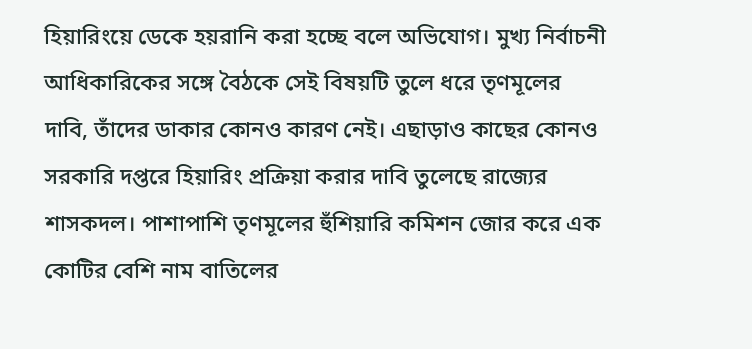হিয়ারিংয়ে ডেকে হয়রানি করা হচ্ছে বলে অভিযোগ। মুখ্য নির্বাচনী আধিকারিকের সঙ্গে বৈঠকে সেই বিষয়টি তুলে ধরে তৃণমূলের দাবি, তাঁদের ডাকার কোনও কারণ নেই। এছাড়াও কাছের কোনও সরকারি দপ্তরে হিয়ারিং প্রক্রিয়া করার দাবি তুলেছে রাজ্যের শাসকদল। পাশাপাশি তৃণমূলের হুঁশিয়ারি কমিশন জোর করে এক কোটির বেশি নাম বাতিলের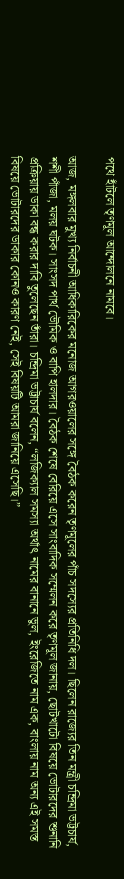পথে হাঁটলে তৃণমূল আন্দোলনে নামবে।

আজ, মঙ্গলবার মুখ্য নির্বাচনী আধিকারিকের মনোজ আগরওয়ালের সঙ্গে বৈঠক করেন তৃণমূলের পাঁচ সদস্যের প্রতিনিধি দল। ছিলেন রাজ্যের তিন মন্ত্রী চন্দ্রিমা ভট্টচার্য, শশী পাঁজা, মলয় ঘটক। সাংসদ পার্থ ভৌমিক ও বাপি হালদার। বৈঠক শেষে বেরিয়ে এসে সাংবাদিক সম্মেলন করে তৃণমূল জানায়, ছোটখাটো বিষয়ে ভোটারদের শুনানি প্রক্রিয়ায় ডাকা বন্ধ করার দাবি তুলেছেন তাঁরা। চন্দ্রিমা ভট্টাচার্য বলেন, “লজিক্যাল সমস্যা অর্থাৎ নামের বানানে ভুল, ইংরেজিতে নাম এক, বাংলায় নাম অন্য এই সমস্ত বিষয়ে ভোটারদের ডাকার কোনও কারণ নেই, সেই বিষয়টি আমরা জানিয়ে এসেছি।”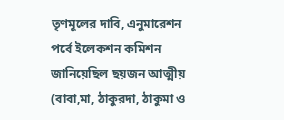তৃণমূলের দাবি, এনুমারেশন পর্বে ইলেকশন কমিশন জানিয়েছিল ছয়জন আত্মীয় (বাবা,মা, ঠাকুরদা, ঠাকুমা ও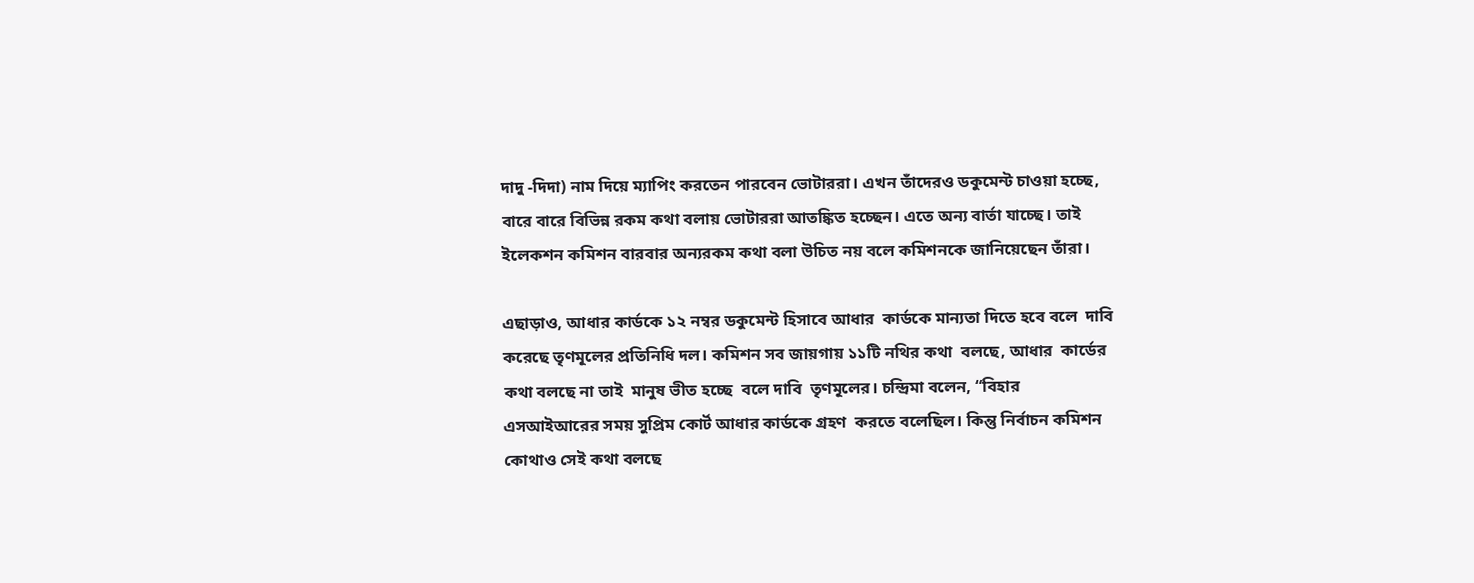দাদু -দিদা) নাম দিয়ে ম্যাপিং করতেন পারবেন ভোটাররা। এখন তাঁদেরও ডকুমেন্ট চাওয়া হচ্ছে, বারে বারে বিভিন্ন রকম কথা বলায় ভোটাররা আতঙ্কিত হচ্ছেন। এতে অন্য বার্তা যাচ্ছে। তাই ইলেকশন কমিশন বারবার অন্যরকম কথা বলা উচিত নয় বলে কমিশনকে জানিয়েছেন তাঁরা।

এছাড়াও, আধার কার্ডকে ১২ নম্বর ডকুমেন্ট হিসাবে আধার  কার্ডকে মান্যতা দিতে হবে বলে  দাবি  করেছে তৃণমূলের প্রতিনিধি দল। কমিশন সব জায়গায় ১১টি নথির কথা  বলছে, আধার  কার্ডের কথা বলছে না তাই  মানুষ ভীত হচ্ছে  বলে দাবি  তৃণমূলের। চন্দ্রিমা বলেন, “বিহার এসআইআরের সময় সুপ্রিম কোর্ট আধার কার্ডকে গ্রহণ  করতে বলেছিল। কিন্তু নির্বাচন কমিশন কোথাও সেই কথা বলছে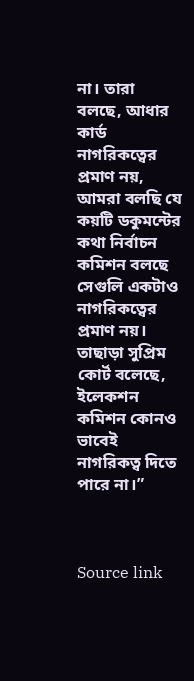না। তারা বলছে, আধার কার্ড নাগরিকত্বের প্রমাণ নয়, আমরা বলছি যে কয়টি ডকুমন্টের কথা নির্বাচন কমিশন বলছে  সেগুলি একটাও নাগরিকত্বের প্রমাণ নয়। তাছাড়া সুপ্রিম কোর্ট বলেছে, ইলেকশন কমিশন কোনও ভাবেই নাগরিকত্ব দিতে পারে না।”



Source link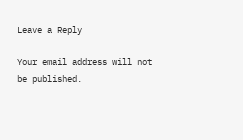Leave a Reply

Your email address will not be published.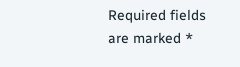Required fields are marked *